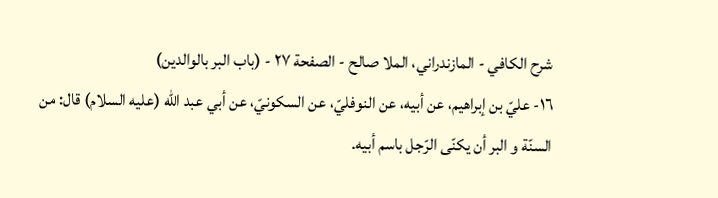شرح الكافي - المازندراني، الملا صالح - الصفحة ٢٧ - (باب البر بالوالدين)
١٦- عليّ بن إبراهيم، عن أبيه، عن النوفليّ، عن السكونيّ، عن أبي عبد اللّه (عليه السلام) قال: من السنّة و البر أن يكنّى الرّجل باسم أبيه.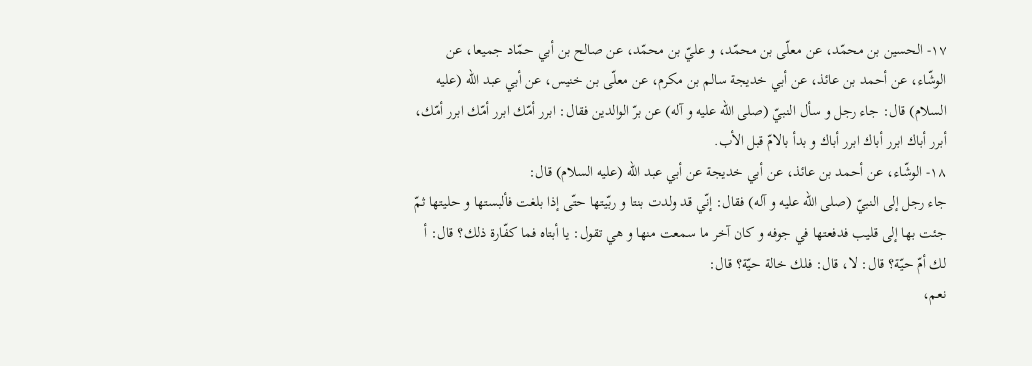١٧- الحسين بن محمّد، عن معلّى بن محمّد، و عليّ بن محمّد، عن صالح بن أبي حمّاد جميعا، عن الوشّاء، عن أحمد بن عائذ، عن أبي خديجة سالم بن مكرم، عن معلّى بن خنيس، عن أبي عبد اللّه (عليه السلام) قال: جاء رجل و سأل النبيّ (صلى اللّه عليه و آله) عن برّ الوالدين فقال: ابرر أمّك ابرر أمّك ابرر أمّك، أبرر أباك ابرر أباك ابرر أباك و بدأ بالامّ قبل الأب.
١٨- الوشّاء، عن أحمد بن عائذ، عن أبي خديجة عن أبي عبد اللّه (عليه السلام) قال:
جاء رجل إلى النبيّ (صلى اللّه عليه و آله) فقال: إنّي قد ولدت بنتا و ربّيتها حتّى إذا بلغت فألبستها و حليتها ثمّ جئت بها إلى قليب فدفعتها في جوفه و كان آخر ما سمعت منها و هي تقول: يا أبتاه فما كفّارة ذلك؟ قال: أ لك أمّ حيّة؟ قال: لا، قال: فلك خالة حيّة؟ قال:
نعم،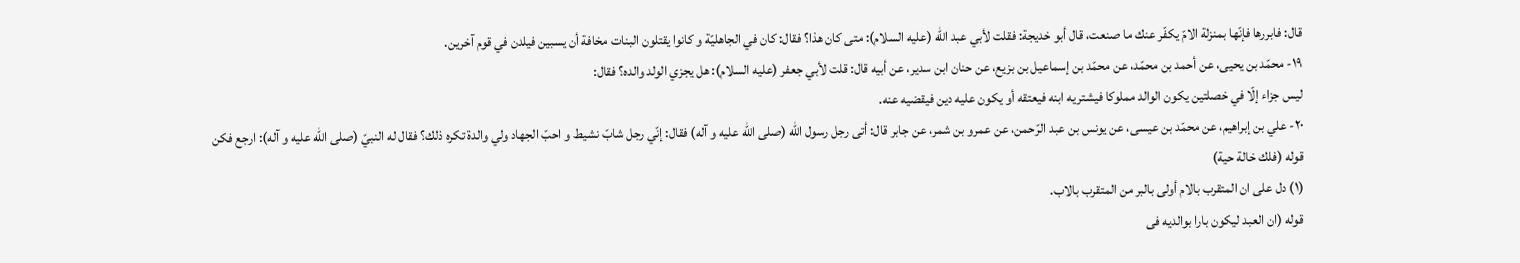قال: فابررها فإنّها بمنزلة الامّ يكفّر عنك ما صنعت، قال أبو خديجة: فقلت لأبي عبد اللّه (عليه السلام): متى كان هذا؟ فقال: كان في الجاهليّة و كانوا يقتلون البنات مخافة أن يسبين فيلدن في قوم آخرين.
١٩- محمّد بن يحيى، عن أحمد بن محمّد، عن محمّد بن إسماعيل بن بزيع، عن حنان ابن سدير، عن أبيه قال: قلت لأبي جعفر (عليه السلام): هل يجزي الولد والده؟ فقال:
ليس جزاء إلّا في خصلتين يكون الوالد مملوكا فيشتريه ابنه فيعتقه أو يكون عليه دين فيقضيه عنه.
٢٠- علي بن إبراهيم، عن محمّد بن عيسى، عن يونس بن عبد الرّحمن، عن عمرو بن شمر، عن جابر قال: أتى رجل رسول اللّه (صلى اللّه عليه و آله) فقال: إنّي رجل شابّ نشيط و احبّ الجهاد ولي والدة تكره ذلك؟ فقال له النبيّ (صلى اللّه عليه و آله): ارجع فكن
قوله (فلك خالة حية)
(١) دل على ان المتقرب بالام أولى بالبر من المتقرب بالاب.
قوله (ان العبد ليكون بارا بوالديه فى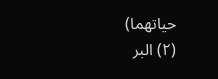حياتهما)
(٢) البر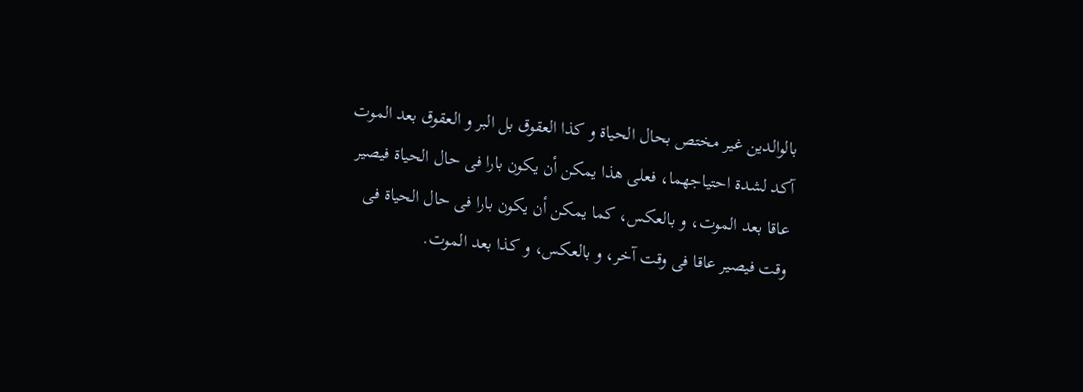بالوالدين غير مختص بحال الحياة و كذا العقوق بل البر و العقوق بعد الموت آكد لشدة احتياجهما، فعلى هذا يمكن أن يكون بارا فى حال الحياة فيصير عاقا بعد الموت، و بالعكس، كما يمكن أن يكون بارا فى حال الحياة فى وقت فيصير عاقا فى وقت آخر، و بالعكس، و كذا بعد الموت.